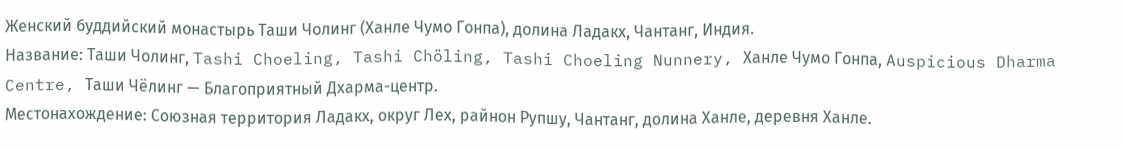Женский буддийский монастырь Таши Чолинг (Ханле Чумо Гонпа), долина Ладакх, Чантанг, Индия.
Название: Таши Чолинг, Tashi Choeling, Tashi Chöling, Tashi Choeling Nunnery, Ханле Чумо Гонпа, Auspicious Dharma Centre, Таши Чёлинг — Благоприятный Дхарма-центр.
Местонахождение: Союзная территория Ладакх, округ Лех, райнон Рупшу, Чантанг, долина Ханле, деревня Ханле.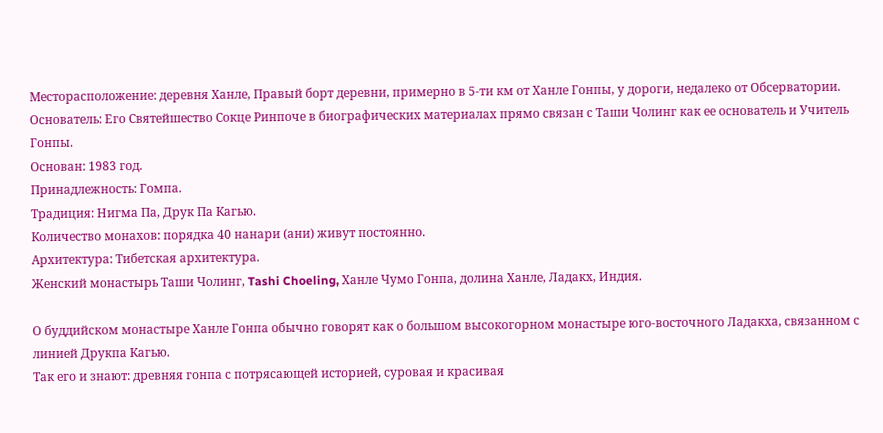Месторасположение: деревня Ханле, Правый борт деревни, примерно в 5-ти км от Ханле Гонпы, у дороги, недалеко от Обсерватории.
Основатель: Его Святейшество Сокце Ринпоче в биографических материалах прямо связан с Таши Чолинг как ее основатель и Учитель Гонпы.
Основан: 1983 год.
Принадлежность: Гомпа.
Традиция: Нигма Па, Друк Па Кагью.
Количество монахов: порядка 40 нанари (ани) живут постоянно.
Архитектура: Тибетская архитектура.
Женский монастырь Таши Чолинг, Tashi Choeling, Ханле Чумо Гонпа, долина Ханле, Ладакх, Индия.

О буддийском монастыре Ханле Гонпа обычно говорят как о большом высокогорном монастыре юго-восточного Ладакха, связанном с линией Друкпа Кагью.
Так его и знают: древняя гонпа с потрясающей историей, суровая и красивая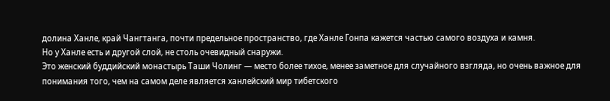долина Ханле, край Чангтанга, почти предельное пространство, где Ханле Гонпа кажется частью самого воздуха и камня.
Но у Ханле есть и другой слой, не столь очевидный снаружи.
Это женский буддийский монастырь Таши Чолинг — место более тихое, менее заметное для случайного взгляда, но очень важное для понимания того, чем на самом деле является ханлейский мир тибетского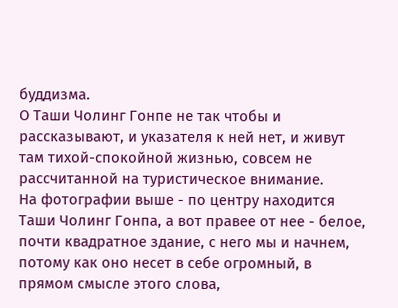буддизма.
О Таши Чолинг Гонпе не так чтобы и рассказывают, и указателя к ней нет, и живут там тихой-спокойной жизнью, совсем не рассчитанной на туристическое внимание.
На фотографии выше - по центру находится Таши Чолинг Гонпа, а вот правее от нее - белое, почти квадратное здание, с него мы и начнем, потому как оно несет в себе огромный, в прямом смысле этого слова,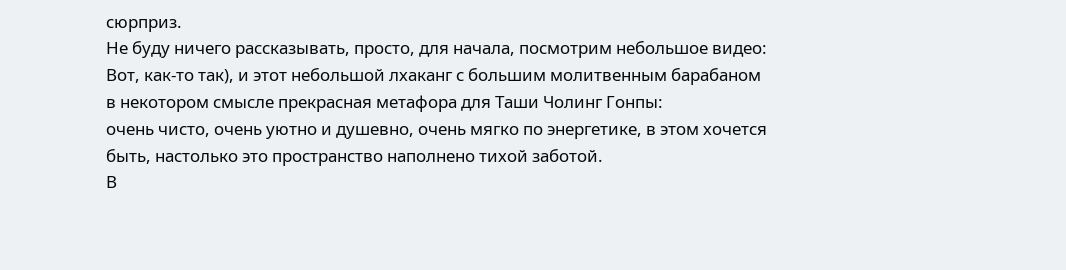сюрприз.
Не буду ничего рассказывать, просто, для начала, посмотрим небольшое видео:
Вот, как-то так), и этот небольшой лхаканг с большим молитвенным барабаном в некотором смысле прекрасная метафора для Таши Чолинг Гонпы:
очень чисто, очень уютно и душевно, очень мягко по энергетике, в этом хочется быть, настолько это пространство наполнено тихой заботой.
В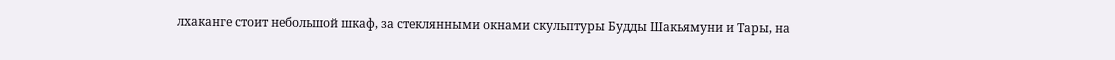лхаканге стоит небольшой шкаф, за стеклянными окнами скульптуры Будды Шакьямуни и Тары, на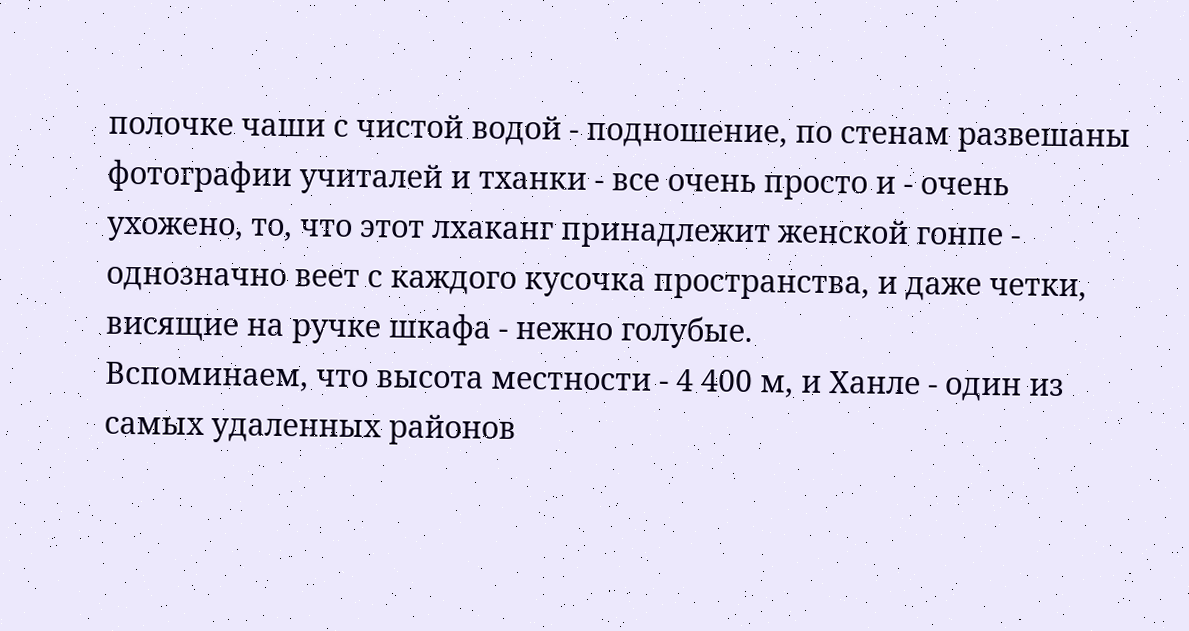полочке чаши с чистой водой - подношение, по стенам развешаны фотографии учиталей и тханки - все очень просто и - очень ухожено, то, что этот лхаканг принадлежит женской гонпе - однозначно веет с каждого кусочка пространства, и даже четки, висящие на ручке шкафа - нежно голубые.
Вспоминаем, что высота местности - 4 400 м, и Ханле - один из самых удаленных районов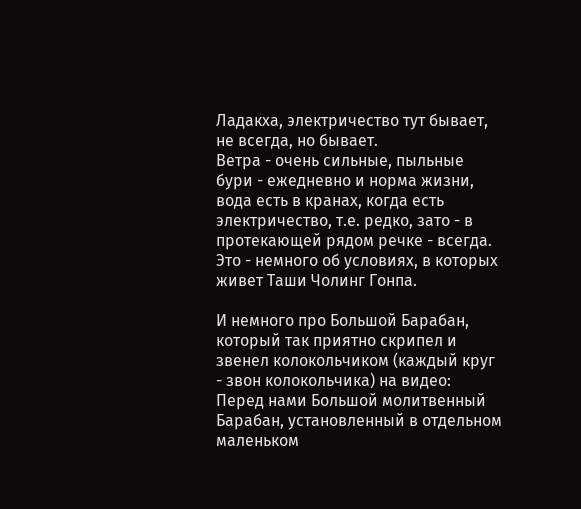Ладакха, электричество тут бывает, не всегда, но бывает.
Ветра - очень сильные, пыльные бури - ежедневно и норма жизни, вода есть в кранах, когда есть электричество, т.е. редко, зато - в протекающей рядом речке - всегда.
Это - немного об условиях, в которых живет Таши Чолинг Гонпа.

И немного про Большой Барабан, который так приятно скрипел и звенел колокольчиком (каждый круг - звон колокольчика) на видео:
Перед нами Большой молитвенный Барабан, установленный в отдельном маленьком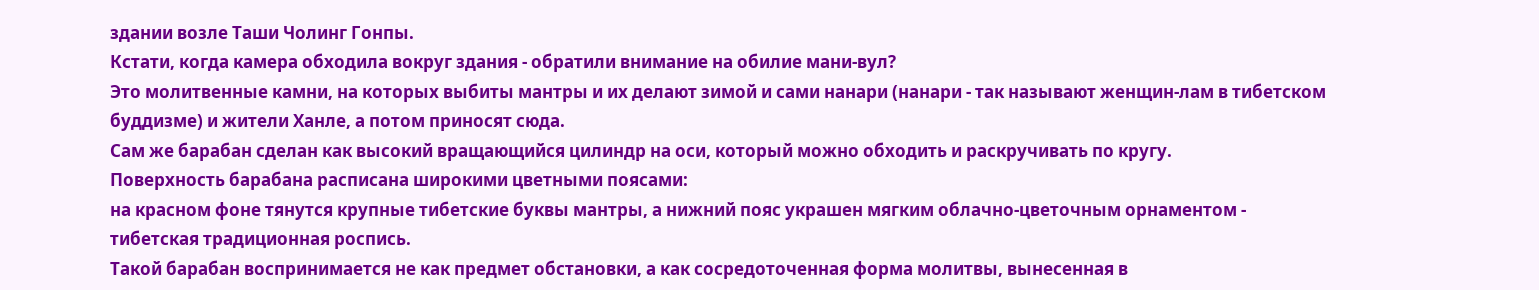здании возле Таши Чолинг Гонпы.
Кстати, когда камера обходила вокруг здания - обратили внимание на обилие мани-вул?
Это молитвенные камни, на которых выбиты мантры и их делают зимой и сами нанари (нанари - так называют женщин-лам в тибетском буддизме) и жители Ханле, а потом приносят сюда.
Сам же барабан сделан как высокий вращающийся цилиндр на оси, который можно обходить и раскручивать по кругу.
Поверхность барабана расписана широкими цветными поясами:
на красном фоне тянутся крупные тибетские буквы мантры, а нижний пояс украшен мягким облачно-цветочным орнаментом - тибетская традиционная роспись.
Такой барабан воспринимается не как предмет обстановки, а как сосредоточенная форма молитвы, вынесенная в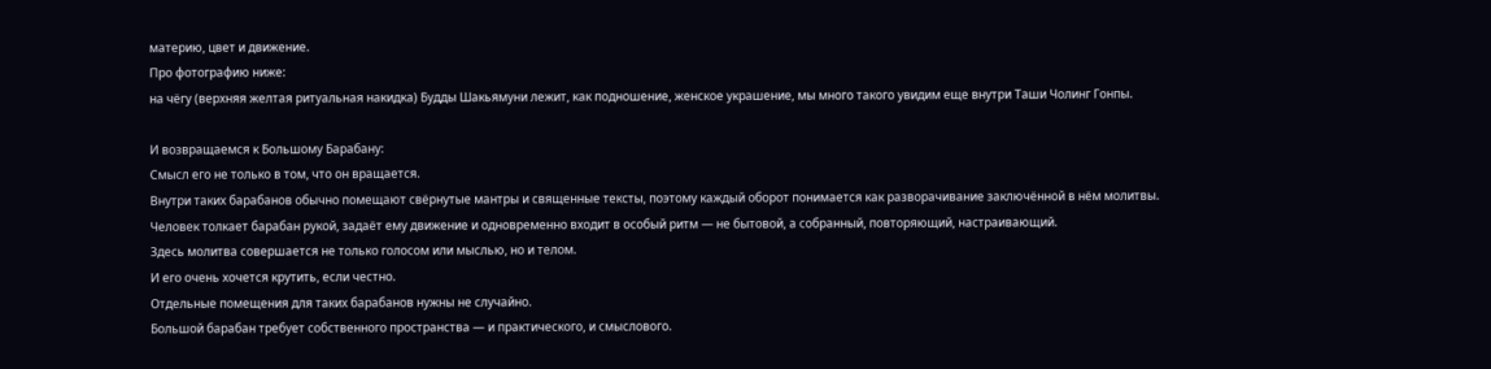материю, цвет и движение.
Про фотографию ниже:
на чёгу (верхняя желтая ритуальная накидка) Будды Шакьямуни лежит, как подношение, женское украшение, мы много такого увидим еще внутри Таши Чолинг Гонпы.

И возвращаемся к Большому Барабану:
Смысл его не только в том, что он вращается.
Внутри таких барабанов обычно помещают свёрнутые мантры и священные тексты, поэтому каждый оборот понимается как разворачивание заключённой в нём молитвы.
Человек толкает барабан рукой, задаёт ему движение и одновременно входит в особый ритм — не бытовой, а собранный, повторяющий, настраивающий.
Здесь молитва совершается не только голосом или мыслью, но и телом.
И его очень хочется крутить, если честно.
Отдельные помещения для таких барабанов нужны не случайно.
Большой барабан требует собственного пространства — и практического, и смыслового.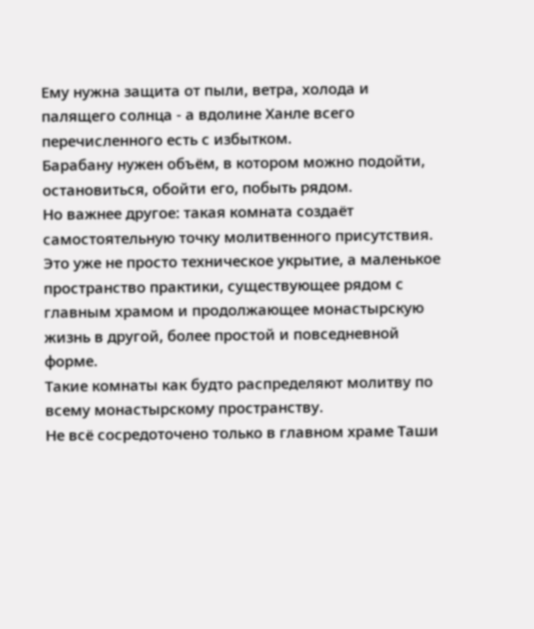Ему нужна защита от пыли, ветра, холода и палящего солнца - а вдолине Ханле всего перечисленного есть с избытком.
Барабану нужен объём, в котором можно подойти, остановиться, обойти его, побыть рядом.
Но важнее другое: такая комната создаёт самостоятельную точку молитвенного присутствия.
Это уже не просто техническое укрытие, а маленькое пространство практики, существующее рядом с главным храмом и продолжающее монастырскую жизнь в другой, более простой и повседневной форме.
Такие комнаты как будто распределяют молитву по всему монастырскому пространству.
Не всё сосредоточено только в главном храме Таши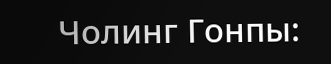Чолинг Гонпы: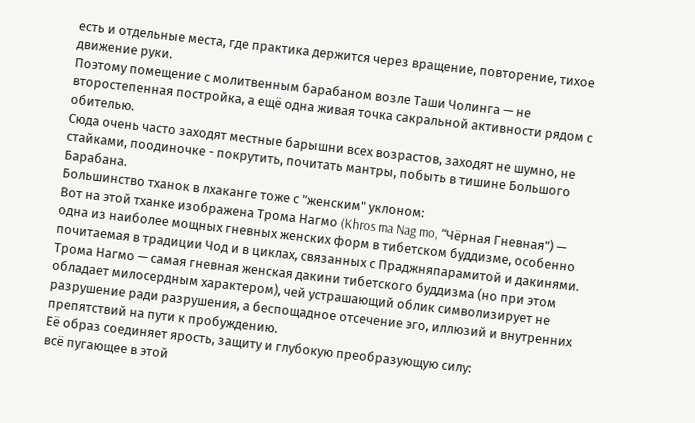есть и отдельные места, где практика держится через вращение, повторение, тихое движение руки.
Поэтому помещение с молитвенным барабаном возле Таши Чолинга — не второстепенная постройка, а ещё одна живая точка сакральной активности рядом с обителью.
Сюда очень часто заходят местные барышни всех возрастов, заходят не шумно, не стайками, поодиночке - покрутить, почитать мантры, побыть в тишине Большого Барабана.
Большинство тханок в лхаканге тоже с "женским" уклоном:
Вот на этой тханке изображена Трома Нагмо (Khros ma Nag mo, “Чёрная Гневная”) — одна из наиболее мощных гневных женских форм в тибетском буддизме, особенно почитаемая в традиции Чод и в циклах, связанных с Праджняпарамитой и дакинями.
Трома Нагмо — самая гневная женская дакини тибетского буддизма (но при этом обладает милосердным характером), чей устрашающий облик символизирует не разрушение ради разрушения, а беспощадное отсечение эго, иллюзий и внутренних препятствий на пути к пробуждению.
Её образ соединяет ярость, защиту и глубокую преобразующую силу:
всё пугающее в этой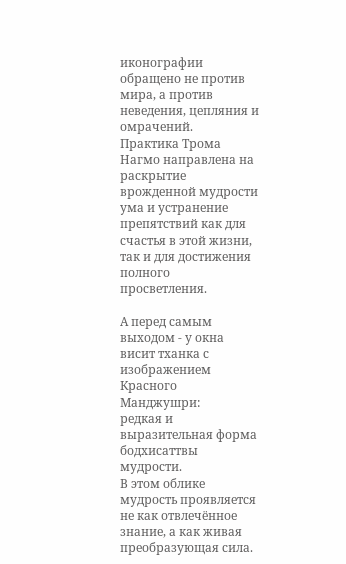иконографии обращено не против мира, а против неведения, цепляния и омрачений.
Практика Трома Нагмо направлена на раскрытие врожденной мудрости ума и устранение препятствий как для счастья в этой жизни, так и для достижения полного просветления.

А перед самым выходом - у окна висит тханка с изображением Красного Манджушри:
редкая и выразительная форма бодхисаттвы мудрости.
В этом облике мудрость проявляется не как отвлечённое знание, а как живая преобразующая сила.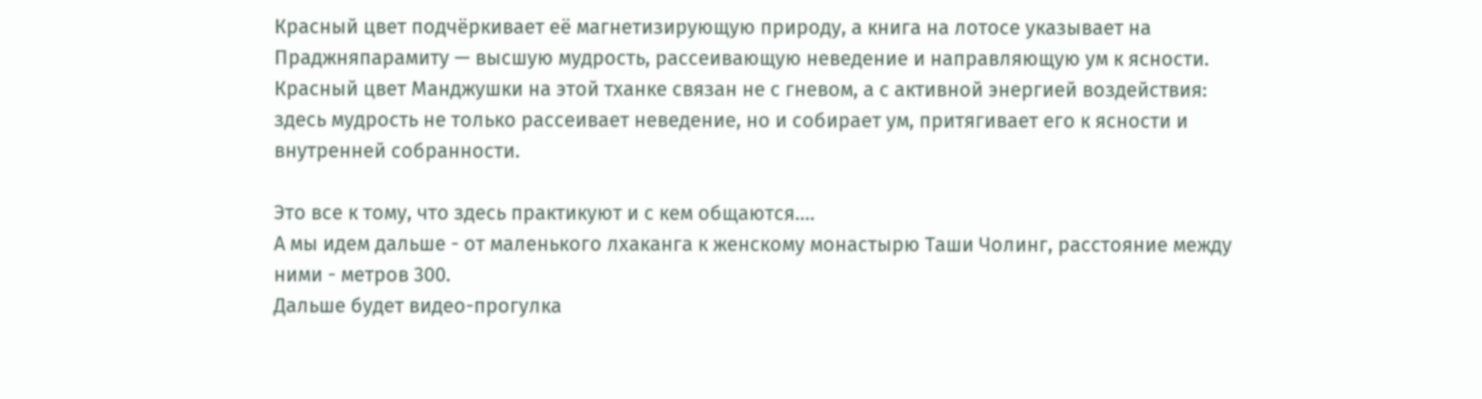Красный цвет подчёркивает её магнетизирующую природу, а книга на лотосе указывает на Праджняпарамиту — высшую мудрость, рассеивающую неведение и направляющую ум к ясности.
Красный цвет Манджушки на этой тханке связан не с гневом, а с активной энергией воздействия:
здесь мудрость не только рассеивает неведение, но и собирает ум, притягивает его к ясности и внутренней собранности.

Это все к тому, что здесь практикуют и с кем общаются....
А мы идем дальше - от маленького лхаканга к женскому монастырю Таши Чолинг, расстояние между ними - метров 300.
Дальше будет видео-прогулка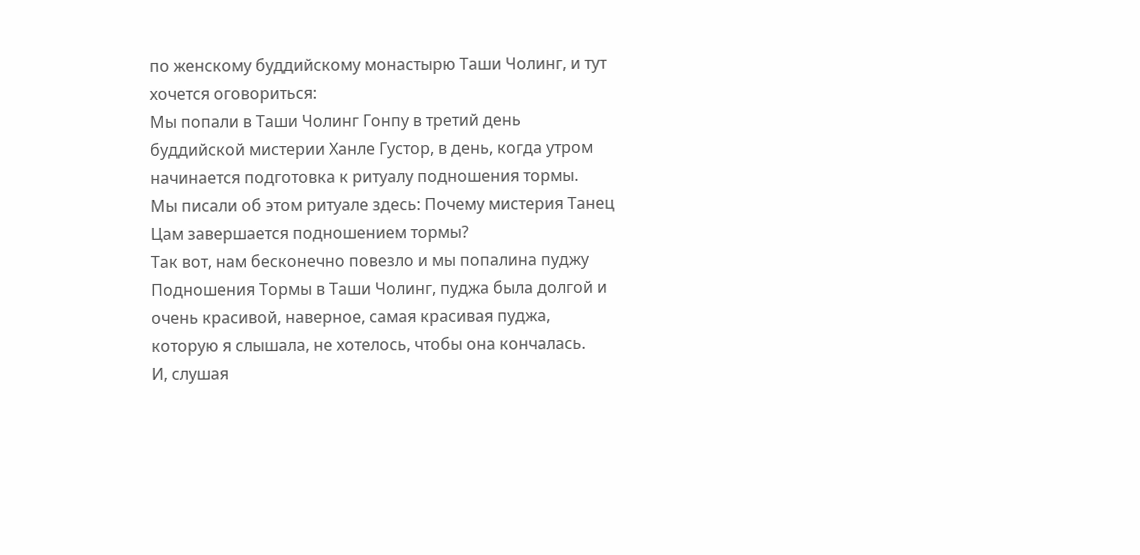по женскому буддийскому монастырю Таши Чолинг, и тут хочется оговориться:
Мы попали в Таши Чолинг Гонпу в третий день буддийской мистерии Ханле Густор, в день, когда утром начинается подготовка к ритуалу подношения тормы.
Мы писали об этом ритуале здесь: Почему мистерия Танец Цам завершается подношением тормы?
Так вот, нам бесконечно повезло и мы попалина пуджу Подношения Тормы в Таши Чолинг, пуджа была долгой и очень красивой, наверное, самая красивая пуджа, которую я слышала, не хотелось, чтобы она кончалась.
И, слушая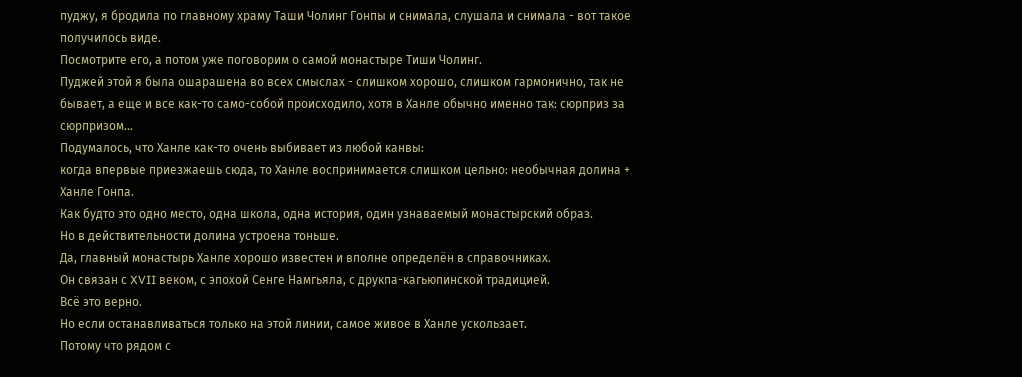пуджу, я бродила по главному храму Таши Чолинг Гонпы и снимала, слушала и снимала - вот такое получилось виде.
Посмотрите его, а потом уже поговорим о самой монастыре Тиши Чолинг.
Пуджей этой я была ошарашена во всех смыслах - слишком хорошо, слишком гармонично, так не бывает, а еще и все как-то само-собой происходило, хотя в Ханле обычно именно так: сюрприз за сюрпризом...
Подумалось, что Ханле как-то очень выбивает из любой канвы:
когда впервые приезжаешь сюда, то Ханле воспринимается слишком цельно: необычная долина + Ханле Гонпа.
Как будто это одно место, одна школа, одна история, один узнаваемый монастырский образ.
Но в действительности долина устроена тоньше.
Да, главный монастырь Ханле хорошо известен и вполне определён в справочниках.
Он связан с XVII веком, с эпохой Сенге Намгьяла, с друкпа-кагьюпинской традицией.
Всё это верно.
Но если останавливаться только на этой линии, самое живое в Ханле ускользает.
Потому что рядом с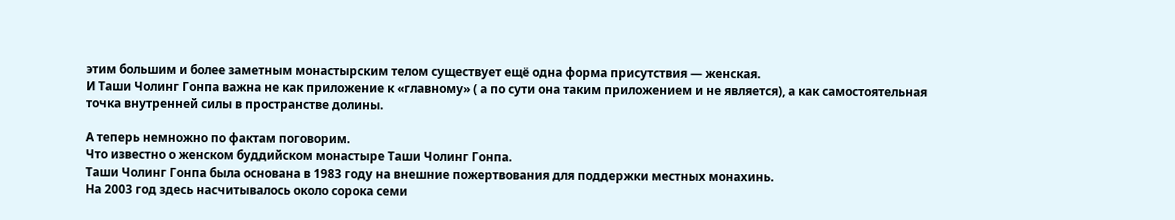этим большим и более заметным монастырским телом существует ещё одна форма присутствия — женская.
И Таши Чолинг Гонпа важна не как приложение к «главному» ( а по сути она таким приложением и не является), а как самостоятельная точка внутренней силы в пространстве долины.

А теперь немножно по фактам поговорим.
Что известно о женском буддийском монастыре Таши Чолинг Гонпа.
Таши Чолинг Гонпа была основана в 1983 году на внешние пожертвования для поддержки местных монахинь.
На 2003 год здесь насчитывалось около сорока семи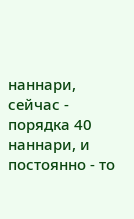наннари, сейчас - порядка 40 наннари, и постоянно - то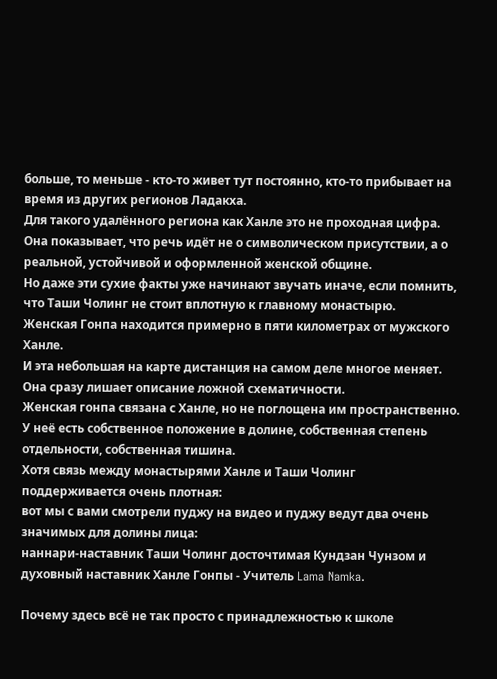больше, то меньше - кто-то живет тут постоянно, кто-то прибывает на время из других регионов Ладакха.
Для такого удалённого региона как Ханле это не проходная цифра.
Она показывает, что речь идёт не о символическом присутствии, а о реальной, устойчивой и оформленной женской общине.
Но даже эти сухие факты уже начинают звучать иначе, если помнить, что Таши Чолинг не стоит вплотную к главному монастырю.
Женская Гонпа находится примерно в пяти километрах от мужского Ханле.
И эта небольшая на карте дистанция на самом деле многое меняет.
Она сразу лишает описание ложной схематичности.
Женская гонпа связана с Ханле, но не поглощена им пространственно.
У неё есть собственное положение в долине, собственная степень отдельности, собственная тишина.
Хотя связь между монастырями Ханле и Таши Чолинг поддерживается очень плотная:
вот мы с вами смотрели пуджу на видео и пуджу ведут два очень значимых для долины лица:
наннари-наставник Таши Чолинг досточтимая Кундзан Чунзом и духовный наставник Ханле Гонпы - Учитель Lama Namka.

Почему здесь всё не так просто с принадлежностью к школе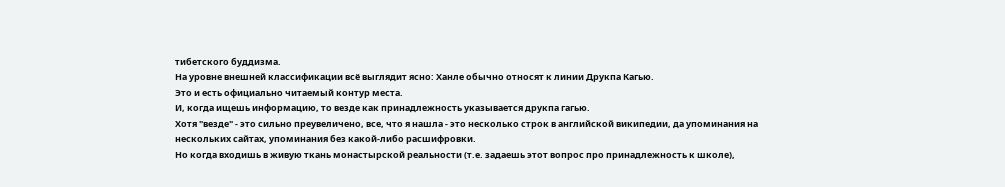тибетского буддизма.
На уровне внешней классификации всё выглядит ясно: Ханле обычно относят к линии Друкпа Кагью.
Это и есть официально читаемый контур места.
И, когда ищешь информацию, то везде как принадлежность указывается друкпа гагью.
Хотя "везде" - это сильно преувеличено, все, что я нашла - это несколько строк в английской википедии, да упоминания на нескольких сайтах, упоминания без какой-либо расшифровки.
Но когда входишь в живую ткань монастырской реальности (т.е. задаешь этот вопрос про принадлежность к школе),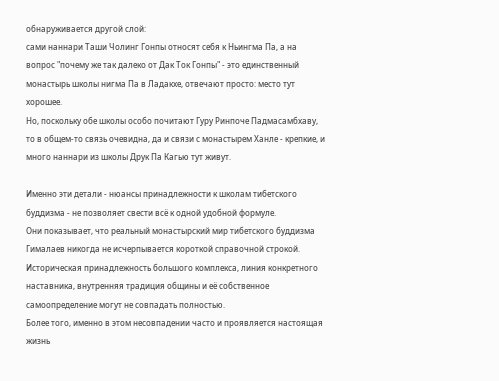обнаруживается другой слой:
сами наннари Таши Чолинг Гонпы относят себя к Ньингма Па, а на вопрос "почему же так далеко от Дак Ток Гонпы" - это единственный монастырь школы нигма Па в Ладакхе, отвечают просто: место тут хорошее.
Но, поскольку обе школы особо почитают Гуру Ринпоче Падмасамбхаву, то в общем-то связь очевидна, да и связи с монастырем Ханле - крепкие, и много наннари из школы Друк Па Кагью тут живут.

Именно эти детали - нюансы принадлежности к школам тибетского буддизма - не позволяет свести всё к одной удобной формуле.
Они показывает, что реальный монастырский мир тибетского буддизма Гималаев никогда не исчерпывается короткой справочной строкой.
Историческая принадлежность большого комплекса, линия конкретного наставника, внутренняя традиция общины и её собственное самоопределение могут не совпадать полностью.
Более того, именно в этом несовпадении часто и проявляется настоящая жизнь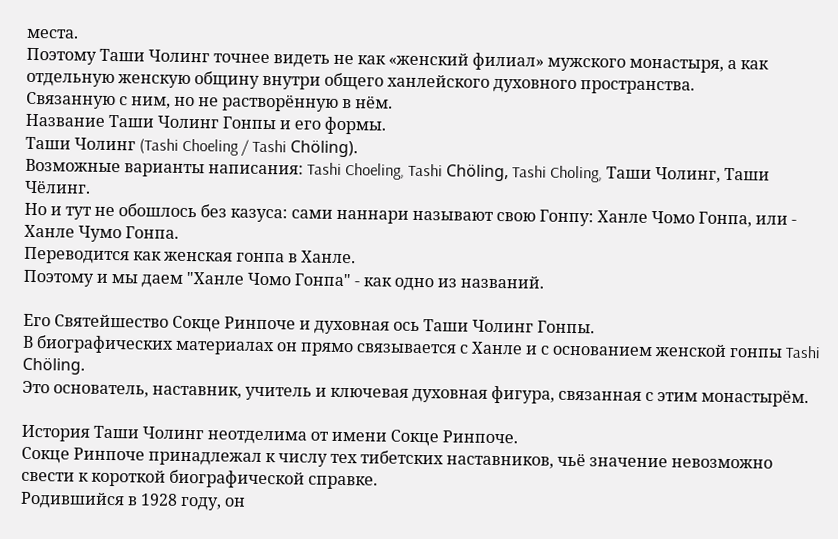места.
Поэтому Таши Чолинг точнее видеть не как «женский филиал» мужского монастыря, а как отдельную женскую общину внутри общего ханлейского духовного пространства.
Связанную с ним, но не растворённую в нём.
Название Таши Чолинг Гонпы и его формы.
Таши Чолинг (Tashi Choeling / Tashi Chöling).
Возможные варианты написания: Tashi Choeling, Tashi Chöling, Tashi Choling, Таши Чолинг, Таши Чёлинг.
Но и тут не обошлось без казуса: сами наннари называют свою Гонпу: Ханле Чомо Гонпа, или - Ханле Чумо Гонпа.
Переводится как женская гонпа в Ханле.
Поэтому и мы даем "Ханле Чомо Гонпа" - как одно из названий.

Его Святейшество Сокце Ринпоче и духовная ось Таши Чолинг Гонпы.
В биографических материалах он прямо связывается с Ханле и с основанием женской гонпы Tashi Chöling.
Это основатель, наставник, учитель и ключевая духовная фигура, связанная с этим монастырём.

История Таши Чолинг неотделима от имени Сокце Ринпоче.
Сокце Ринпоче принадлежал к числу тех тибетских наставников, чьё значение невозможно свести к короткой биографической справке.
Родившийся в 1928 году, он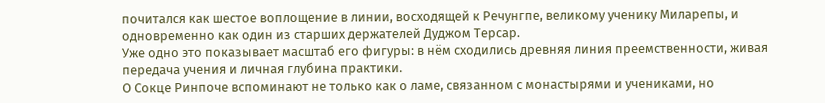почитался как шестое воплощение в линии, восходящей к Речунгпе, великому ученику Миларепы, и одновременно как один из старших держателей Дуджом Терсар.
Уже одно это показывает масштаб его фигуры: в нём сходились древняя линия преемственности, живая передача учения и личная глубина практики.
О Сокце Ринпоче вспоминают не только как о ламе, связанном с монастырями и учениками, но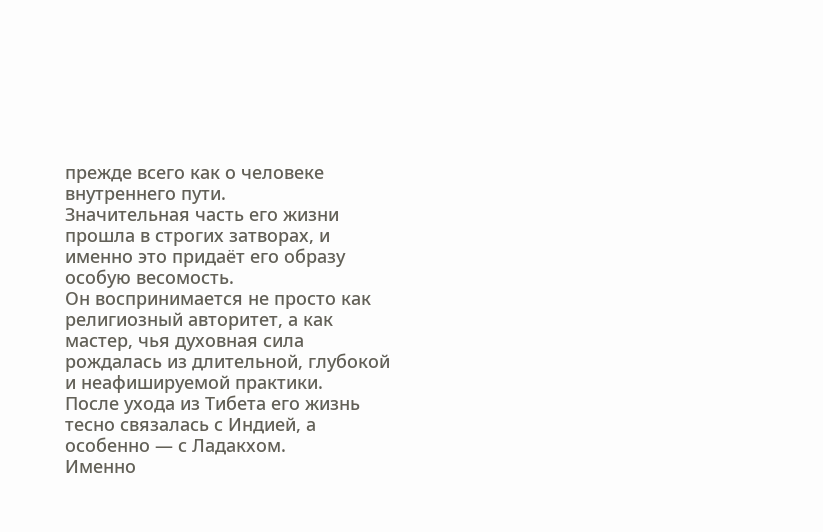прежде всего как о человеке внутреннего пути.
Значительная часть его жизни прошла в строгих затворах, и именно это придаёт его образу особую весомость.
Он воспринимается не просто как религиозный авторитет, а как мастер, чья духовная сила рождалась из длительной, глубокой и неафишируемой практики.
После ухода из Тибета его жизнь тесно связалась с Индией, а особенно — с Ладакхом.
Именно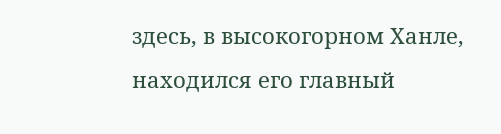здесь, в высокогорном Ханле, находился его главный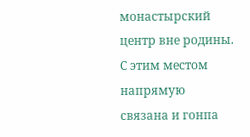монастырский центр вне родины.
С этим местом напрямую связана и гонпа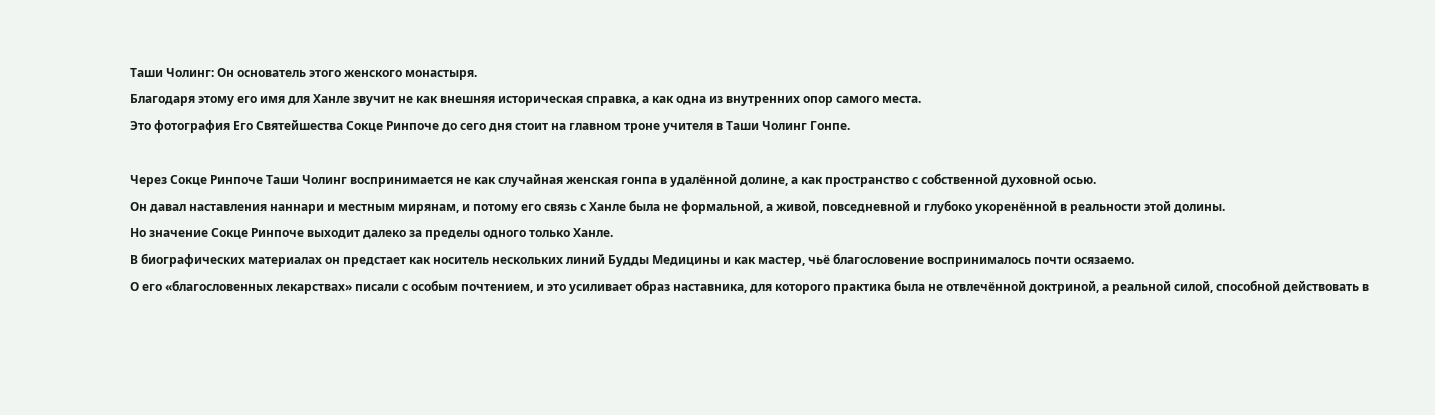Таши Чолинг: Он основатель этого женского монастыря.
Благодаря этому его имя для Ханле звучит не как внешняя историческая справка, а как одна из внутренних опор самого места.
Это фотография Его Святейшества Сокце Ринпоче до сего дня стоит на главном троне учителя в Таши Чолинг Гонпе.

Через Сокце Ринпоче Таши Чолинг воспринимается не как случайная женская гонпа в удалённой долине, а как пространство с собственной духовной осью.
Он давал наставления наннари и местным мирянам, и потому его связь с Ханле была не формальной, а живой, повседневной и глубоко укоренённой в реальности этой долины.
Но значение Сокце Ринпоче выходит далеко за пределы одного только Ханле.
В биографических материалах он предстает как носитель нескольких линий Будды Медицины и как мастер, чьё благословение воспринималось почти осязаемо.
О его «благословенных лекарствах» писали с особым почтением, и это усиливает образ наставника, для которого практика была не отвлечённой доктриной, а реальной силой, способной действовать в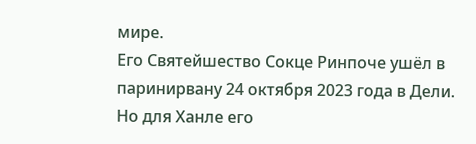мире.
Его Святейшество Сокце Ринпоче ушёл в паринирвану 24 октября 2023 года в Дели.
Но для Ханле его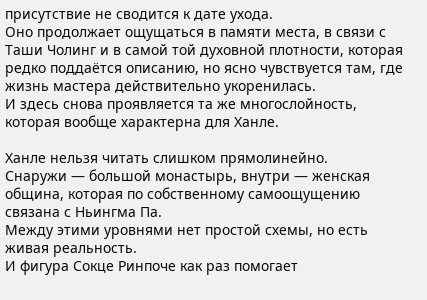присутствие не сводится к дате ухода.
Оно продолжает ощущаться в памяти места, в связи с Таши Чолинг и в самой той духовной плотности, которая редко поддаётся описанию, но ясно чувствуется там, где жизнь мастера действительно укоренилась.
И здесь снова проявляется та же многослойность, которая вообще характерна для Ханле.

Ханле нельзя читать слишком прямолинейно.
Снаружи — большой монастырь, внутри — женская община, которая по собственному самоощущению связана с Ньингма Па.
Между этими уровнями нет простой схемы, но есть живая реальность.
И фигура Сокце Ринпоче как раз помогает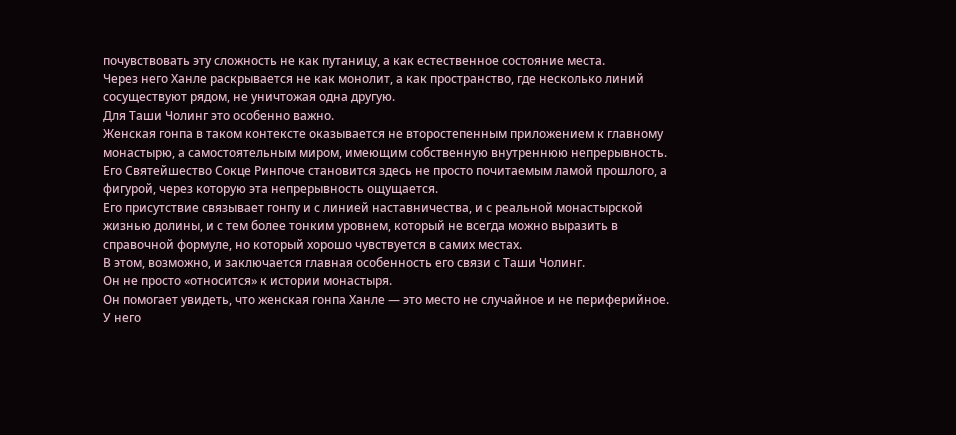почувствовать эту сложность не как путаницу, а как естественное состояние места.
Через него Ханле раскрывается не как монолит, а как пространство, где несколько линий сосуществуют рядом, не уничтожая одна другую.
Для Таши Чолинг это особенно важно.
Женская гонпа в таком контексте оказывается не второстепенным приложением к главному монастырю, а самостоятельным миром, имеющим собственную внутреннюю непрерывность.
Его Святейшество Сокце Ринпоче становится здесь не просто почитаемым ламой прошлого, а фигурой, через которую эта непрерывность ощущается.
Его присутствие связывает гонпу и с линией наставничества, и с реальной монастырской жизнью долины, и с тем более тонким уровнем, который не всегда можно выразить в справочной формуле, но который хорошо чувствуется в самих местах.
В этом, возможно, и заключается главная особенность его связи с Таши Чолинг.
Он не просто «относится» к истории монастыря.
Он помогает увидеть, что женская гонпа Ханле — это место не случайное и не периферийное.
У него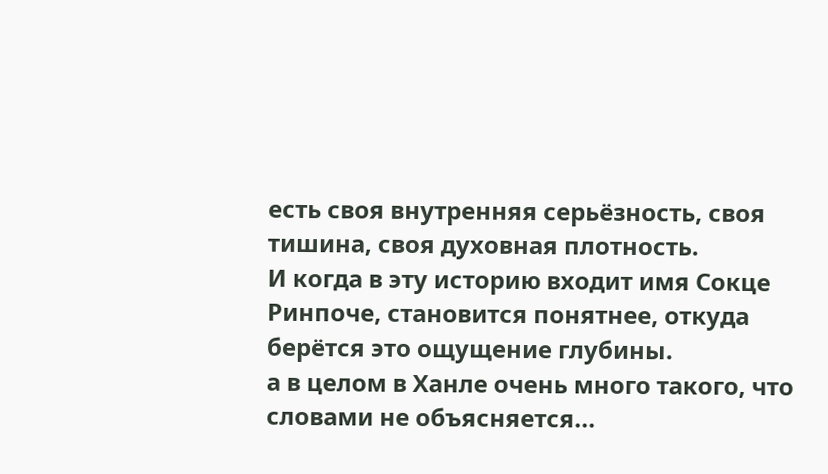есть своя внутренняя серьёзность, своя тишина, своя духовная плотность.
И когда в эту историю входит имя Сокце Ринпоче, становится понятнее, откуда берётся это ощущение глубины.
а в целом в Ханле очень много такого, что словами не объясняется...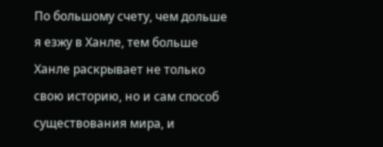По большому счету, чем дольше я езжу в Ханле, тем больше Ханле раскрывает не только свою историю, но и сам способ существования мира, и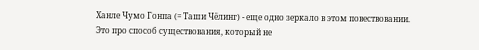Ханле Чумо Гонпа (= Таши Чёлинг) - еще одно зеркало в этом повествовании.
Это про способ существования, который не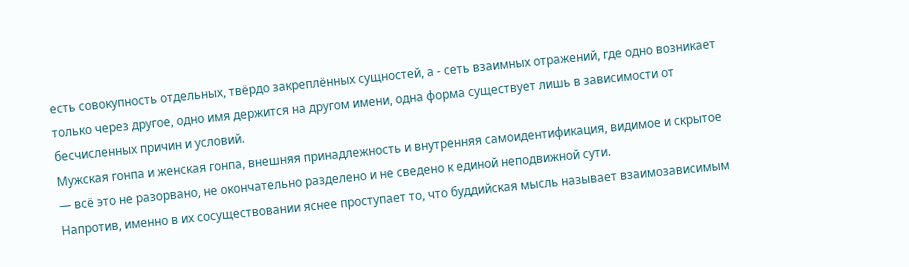есть совокупность отдельных, твёрдо закреплённых сущностей, а - сеть взаимных отражений, где одно возникает только через другое, одно имя держится на другом имени, одна форма существует лишь в зависимости от бесчисленных причин и условий.
Мужская гонпа и женская гонпа, внешняя принадлежность и внутренняя самоидентификация, видимое и скрытое — всё это не разорвано, не окончательно разделено и не сведено к единой неподвижной сути.
Напротив, именно в их сосуществовании яснее проступает то, что буддийская мысль называет взаимозависимым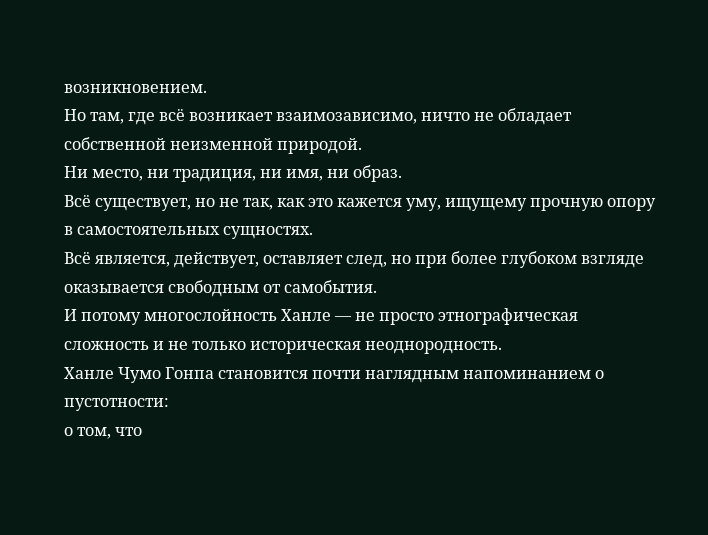возникновением.
Но там, где всё возникает взаимозависимо, ничто не обладает собственной неизменной природой.
Ни место, ни традиция, ни имя, ни образ.
Всё существует, но не так, как это кажется уму, ищущему прочную опору в самостоятельных сущностях.
Всё является, действует, оставляет след, но при более глубоком взгляде оказывается свободным от самобытия.
И потому многослойность Ханле — не просто этнографическая сложность и не только историческая неоднородность.
Ханле Чумо Гонпа становится почти наглядным напоминанием о пустотности:
о том, что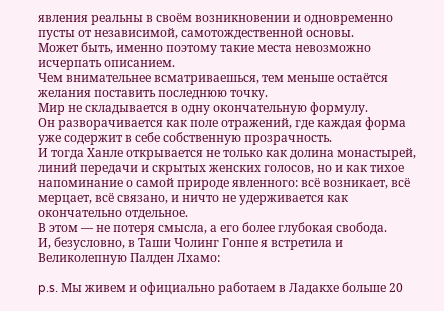явления реальны в своём возникновении и одновременно пусты от независимой, самотождественной основы.
Может быть, именно поэтому такие места невозможно исчерпать описанием.
Чем внимательнее всматриваешься, тем меньше остаётся желания поставить последнюю точку.
Мир не складывается в одну окончательную формулу.
Он разворачивается как поле отражений, где каждая форма уже содержит в себе собственную прозрачность.
И тогда Ханле открывается не только как долина монастырей, линий передачи и скрытых женских голосов, но и как тихое напоминание о самой природе явленного: всё возникает, всё мерцает, всё связано, и ничто не удерживается как окончательно отдельное.
В этом — не потеря смысла, а его более глубокая свобода.
И, безусловно, в Таши Чолинг Гонпе я встретила и Великолепную Палден Лхамо:

p.s. Мы живем и официально работаем в Ладакхе больше 20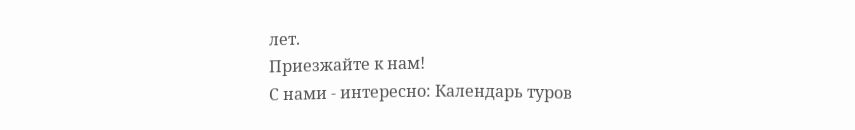лет.
Приезжайте к нам!
С нами - интересно: Календарь туров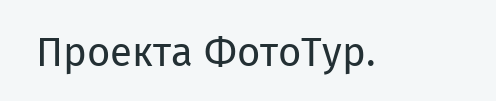Проекта ФотоТур.